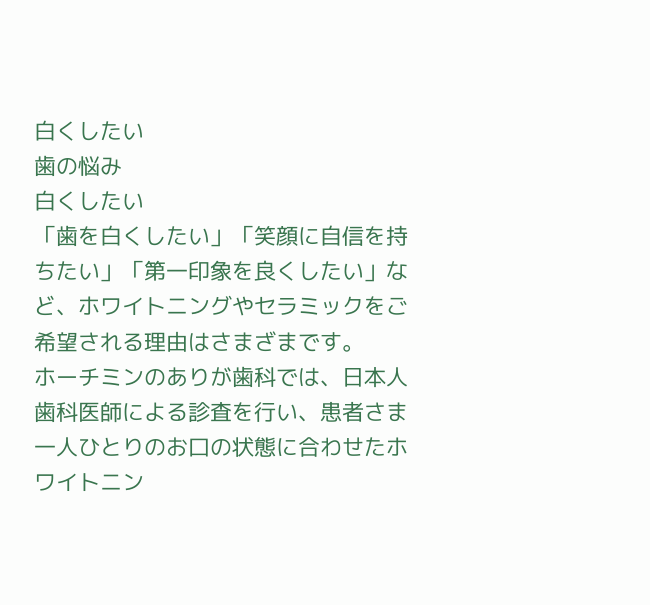白くしたい
歯の悩み
白くしたい
「歯を白くしたい」「笑顔に自信を持ちたい」「第一印象を良くしたい」など、ホワイトニングやセラミックをご希望される理由はさまざまです。
ホーチミンのありが歯科では、日本人歯科医師による診査を行い、患者さま一人ひとりのお口の状態に合わせたホワイトニン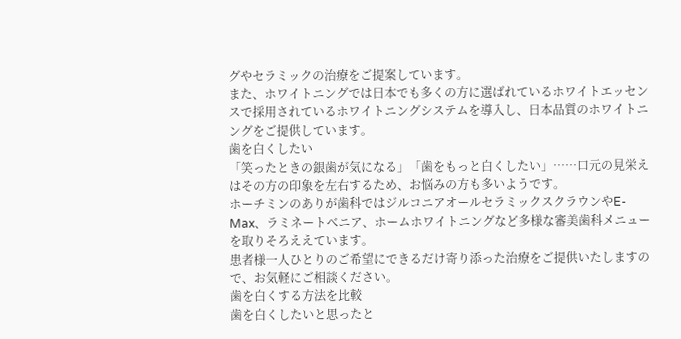グやセラミックの治療をご提案しています。
また、ホワイトニングでは日本でも多くの方に選ばれているホワイトエッセンスで採用されているホワイトニングシステムを導入し、日本品質のホワイトニングをご提供しています。
歯を白くしたい
「笑ったときの銀歯が気になる」「歯をもっと白くしたい」……口元の見栄えはその方の印象を左右するため、お悩みの方も多いようです。
ホーチミンのありが歯科ではジルコニアオールセラミックスクラウンやE-Max、ラミネートべニア、ホームホワイトニングなど多様な審美歯科メニューを取りそろええています。
患者様一人ひとりのご希望にできるだけ寄り添った治療をご提供いたしますので、お気軽にご相談ください。
歯を白くする方法を比較
歯を白くしたいと思ったと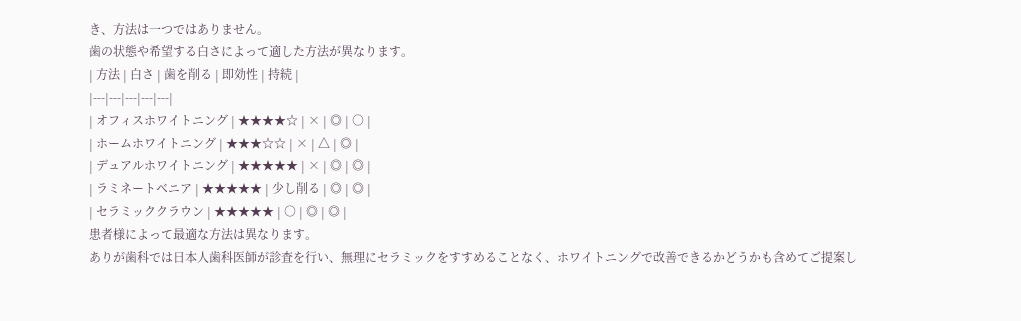き、方法は一つではありません。
歯の状態や希望する白さによって適した方法が異なります。
| 方法 | 白さ | 歯を削る | 即効性 | 持続 |
|---|---|---|---|---|
| オフィスホワイトニング | ★★★★☆ | × | ◎ | ○ |
| ホームホワイトニング | ★★★☆☆ | × | △ | ◎ |
| デュアルホワイトニング | ★★★★★ | × | ◎ | ◎ |
| ラミネートベニア | ★★★★★ | 少し削る | ◎ | ◎ |
| セラミッククラウン | ★★★★★ | ○ | ◎ | ◎ |
患者様によって最適な方法は異なります。
ありが歯科では日本人歯科医師が診査を行い、無理にセラミックをすすめることなく、ホワイトニングで改善できるかどうかも含めてご提案し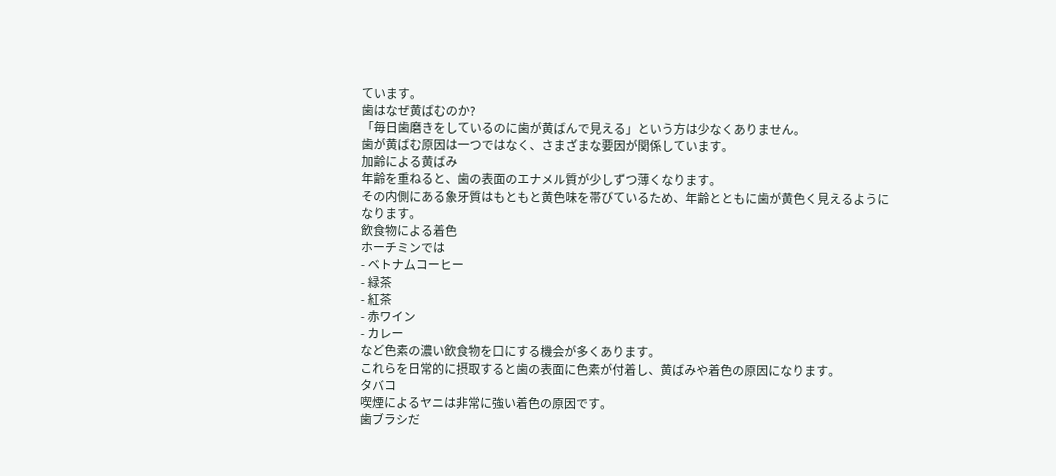ています。
歯はなぜ黄ばむのか?
「毎日歯磨きをしているのに歯が黄ばんで見える」という方は少なくありません。
歯が黄ばむ原因は一つではなく、さまざまな要因が関係しています。
加齢による黄ばみ
年齢を重ねると、歯の表面のエナメル質が少しずつ薄くなります。
その内側にある象牙質はもともと黄色味を帯びているため、年齢とともに歯が黄色く見えるようになります。
飲食物による着色
ホーチミンでは
- ベトナムコーヒー
- 緑茶
- 紅茶
- 赤ワイン
- カレー
など色素の濃い飲食物を口にする機会が多くあります。
これらを日常的に摂取すると歯の表面に色素が付着し、黄ばみや着色の原因になります。
タバコ
喫煙によるヤニは非常に強い着色の原因です。
歯ブラシだ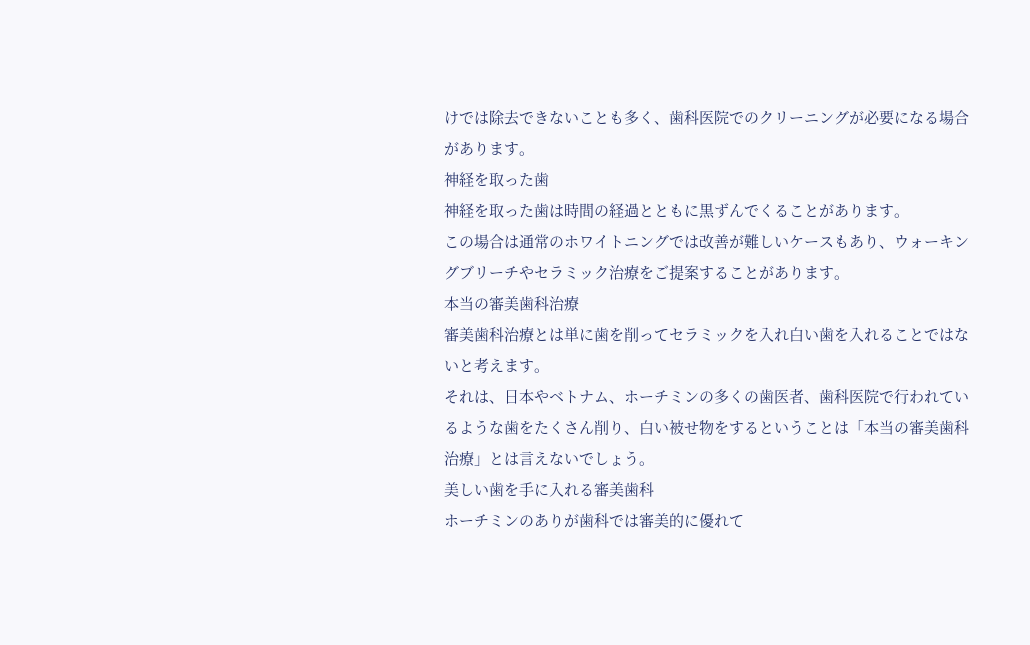けでは除去できないことも多く、歯科医院でのクリーニングが必要になる場合があります。
神経を取った歯
神経を取った歯は時間の経過とともに黒ずんでくることがあります。
この場合は通常のホワイトニングでは改善が難しいケースもあり、ウォーキングブリーチやセラミック治療をご提案することがあります。
本当の審美歯科治療
審美歯科治療とは単に歯を削ってセラミックを入れ白い歯を入れることではないと考えます。
それは、日本やベトナム、ホーチミンの多くの歯医者、歯科医院で行われているような歯をたくさん削り、白い被せ物をするということは「本当の審美歯科治療」とは言えないでしょう。
美しい歯を手に入れる審美歯科
ホーチミンのありが歯科では審美的に優れて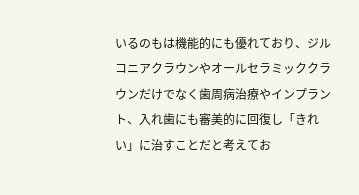いるのもは機能的にも優れており、ジルコニアクラウンやオールセラミッククラウンだけでなく歯周病治療やインプラント、入れ歯にも審美的に回復し「きれい」に治すことだと考えてお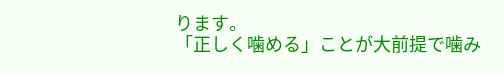ります。
「正しく噛める」ことが大前提で噛み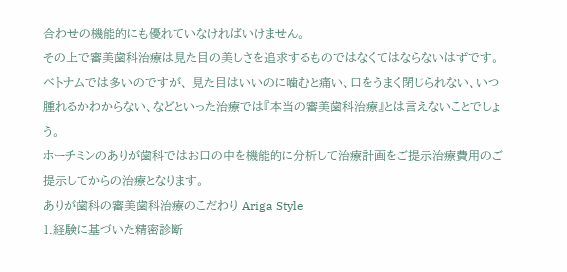合わせの機能的にも優れていなければいけません。
その上で審美歯科治療は見た目の美しさを追求するものではなくてはならないはずです。
ベトナムでは多いのですが、 見た目はいいのに噛むと痛い、口をうまく閉じられない、いつ腫れるかわからない、などといった治療では『本当の審美歯科治療』とは言えないことでしょう。
ホーチミンのありが歯科ではお口の中を機能的に分析して治療計画をご提示治療費用のご提示してからの治療となります。
ありが歯科の審美歯科治療のこだわり Ariga Style
1.経験に基づいた精密診断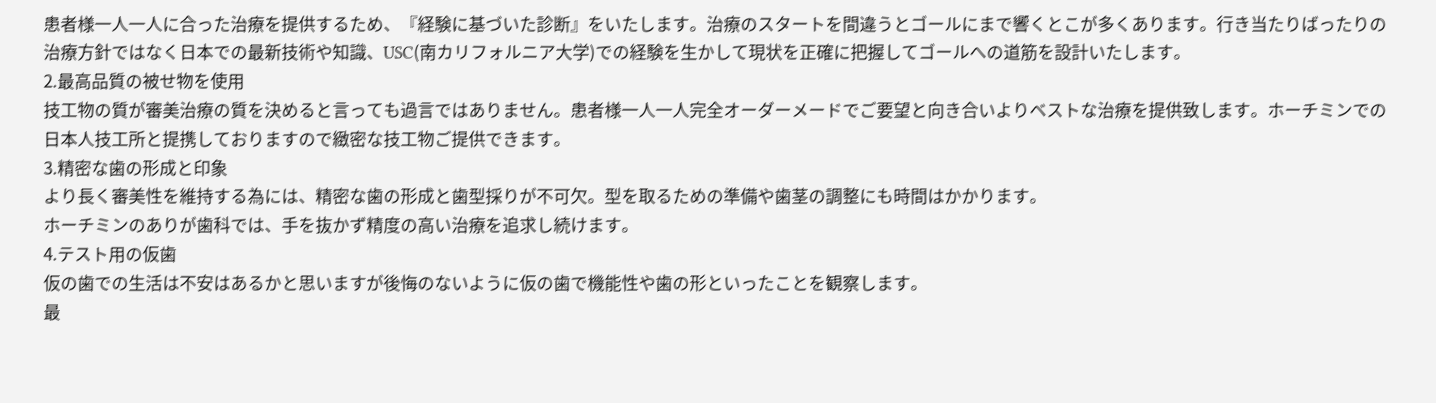患者様一人一人に合った治療を提供するため、『経験に基づいた診断』をいたします。治療のスタートを間違うとゴールにまで響くとこが多くあります。行き当たりばったりの治療方針ではなく日本での最新技術や知識、USC(南カリフォルニア大学)での経験を生かして現状を正確に把握してゴールへの道筋を設計いたします。
2.最高品質の被せ物を使用
技工物の質が審美治療の質を決めると言っても過言ではありません。患者様一人一人完全オーダーメードでご要望と向き合いよりベストな治療を提供致します。ホーチミンでの日本人技工所と提携しておりますので緻密な技工物ご提供できます。
3.精密な歯の形成と印象
より長く審美性を維持する為には、精密な歯の形成と歯型採りが不可欠。型を取るための準備や歯茎の調整にも時間はかかります。
ホーチミンのありが歯科では、手を抜かず精度の高い治療を追求し続けます。
4.テスト用の仮歯
仮の歯での生活は不安はあるかと思いますが後悔のないように仮の歯で機能性や歯の形といったことを観察します。
最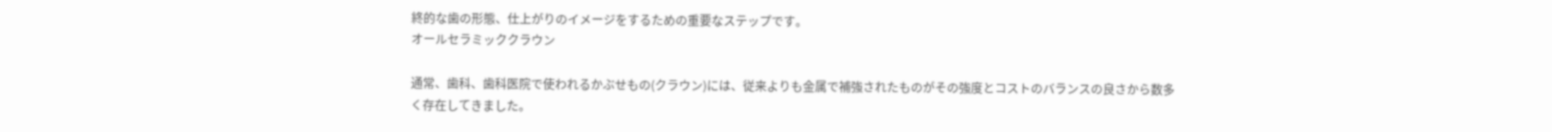終的な歯の形態、仕上がりのイメージをするための重要なステップです。
オールセラミッククラウン

通常、歯科、歯科医院で使われるかぶせもの(クラウン)には、従来よりも金属で補強されたものがその強度とコストのバランスの良さから数多く存在してきました。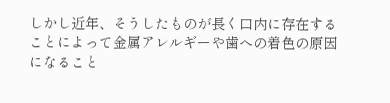しかし近年、そうしたものが長く口内に存在することによって金属アレルギーや歯への着色の原因になること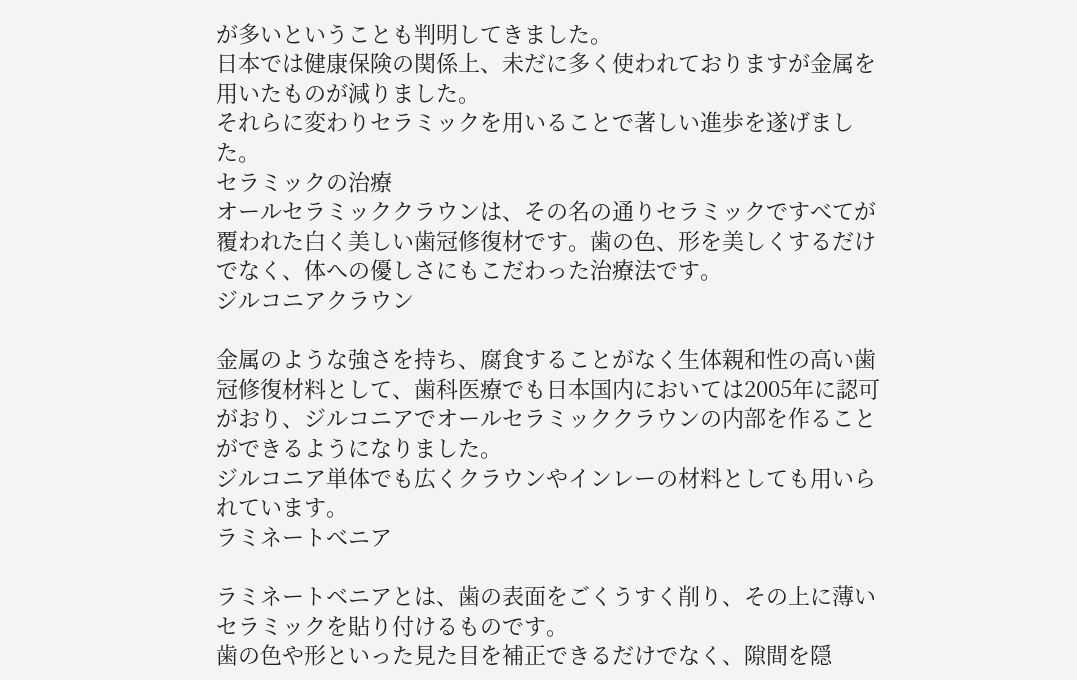が多いということも判明してきました。
日本では健康保険の関係上、未だに多く使われておりますが金属を用いたものが減りました。
それらに変わりセラミックを用いることで著しい進歩を遂げました。
セラミックの治療
オールセラミッククラウンは、その名の通りセラミックですべてが覆われた白く美しい歯冠修復材です。歯の色、形を美しくするだけでなく、体への優しさにもこだわった治療法です。
ジルコニアクラウン

金属のような強さを持ち、腐食することがなく生体親和性の高い歯冠修復材料として、歯科医療でも日本国内においては2005年に認可がおり、ジルコニアでオールセラミッククラウンの内部を作ることができるようになりました。
ジルコニア単体でも広くクラウンやインレーの材料としても用いられています。
ラミネートべニア

ラミネートベニアとは、歯の表面をごくうすく削り、その上に薄いセラミックを貼り付けるものです。
歯の色や形といった見た目を補正できるだけでなく、隙間を隠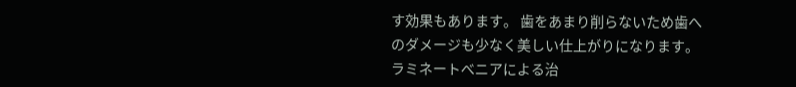す効果もあります。 歯をあまり削らないため歯へのダメージも少なく美しい仕上がりになります。
ラミネートべニアによる治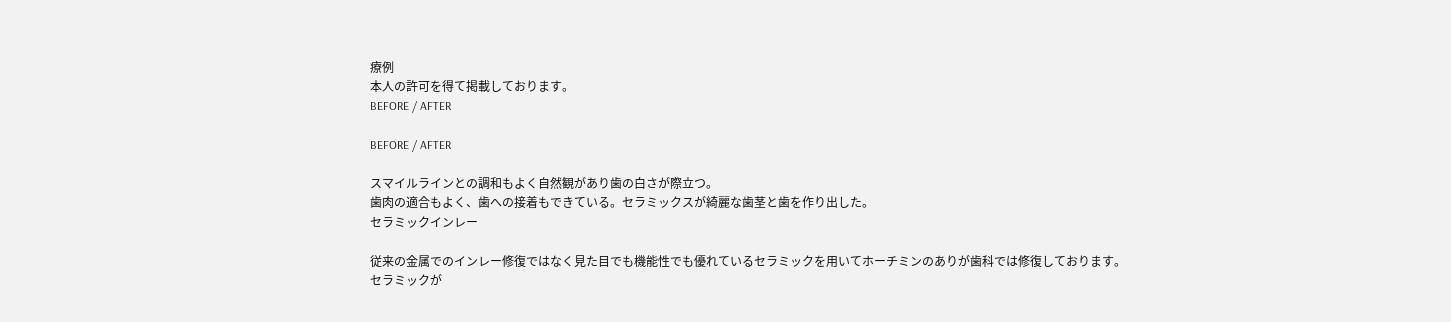療例
本人の許可を得て掲載しております。
BEFORE / AFTER

BEFORE / AFTER

スマイルラインとの調和もよく自然観があり歯の白さが際立つ。
歯肉の適合もよく、歯への接着もできている。セラミックスが綺麗な歯茎と歯を作り出した。
セラミックインレー

従来の金属でのインレー修復ではなく見た目でも機能性でも優れているセラミックを用いてホーチミンのありが歯科では修復しております。
セラミックが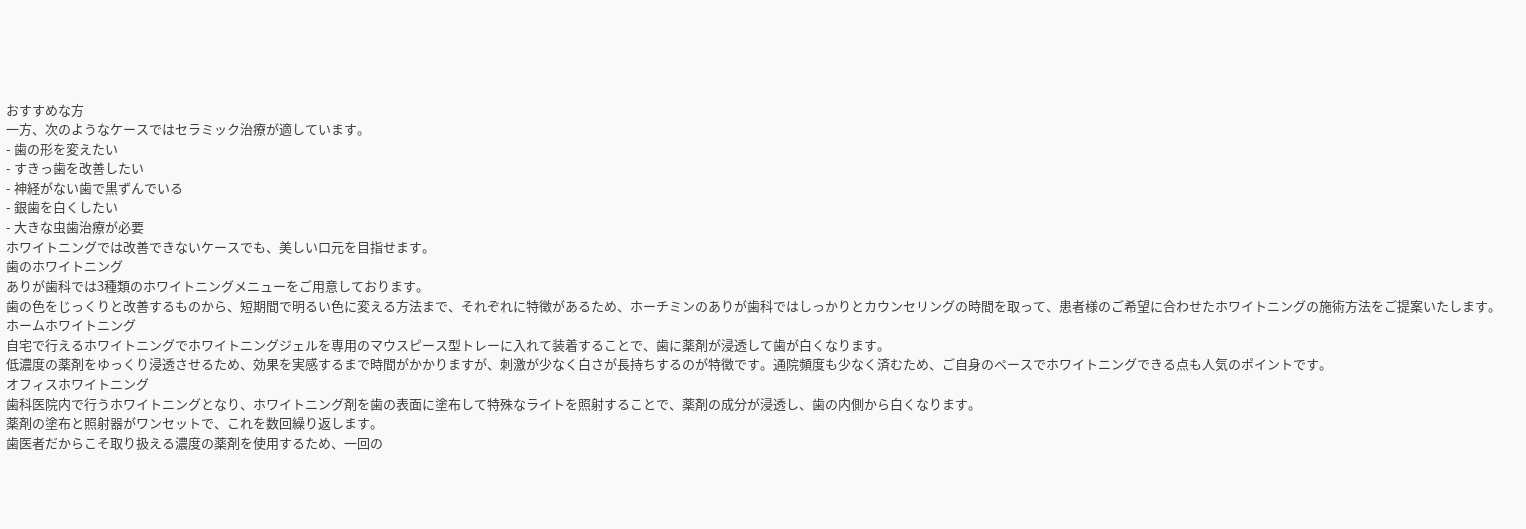おすすめな方
一方、次のようなケースではセラミック治療が適しています。
- 歯の形を変えたい
- すきっ歯を改善したい
- 神経がない歯で黒ずんでいる
- 銀歯を白くしたい
- 大きな虫歯治療が必要
ホワイトニングでは改善できないケースでも、美しい口元を目指せます。
歯のホワイトニング
ありが歯科では3種類のホワイトニングメニューをご用意しております。
歯の色をじっくりと改善するものから、短期間で明るい色に変える方法まで、それぞれに特徴があるため、ホーチミンのありが歯科ではしっかりとカウンセリングの時間を取って、患者様のご希望に合わせたホワイトニングの施術方法をご提案いたします。
ホームホワイトニング
自宅で行えるホワイトニングでホワイトニングジェルを専用のマウスピース型トレーに入れて装着することで、歯に薬剤が浸透して歯が白くなります。
低濃度の薬剤をゆっくり浸透させるため、効果を実感するまで時間がかかりますが、刺激が少なく白さが長持ちするのが特徴です。通院頻度も少なく済むため、ご自身のペースでホワイトニングできる点も人気のポイントです。
オフィスホワイトニング
歯科医院内で行うホワイトニングとなり、ホワイトニング剤を歯の表面に塗布して特殊なライトを照射することで、薬剤の成分が浸透し、歯の内側から白くなります。
薬剤の塗布と照射器がワンセットで、これを数回繰り返します。
歯医者だからこそ取り扱える濃度の薬剤を使用するため、一回の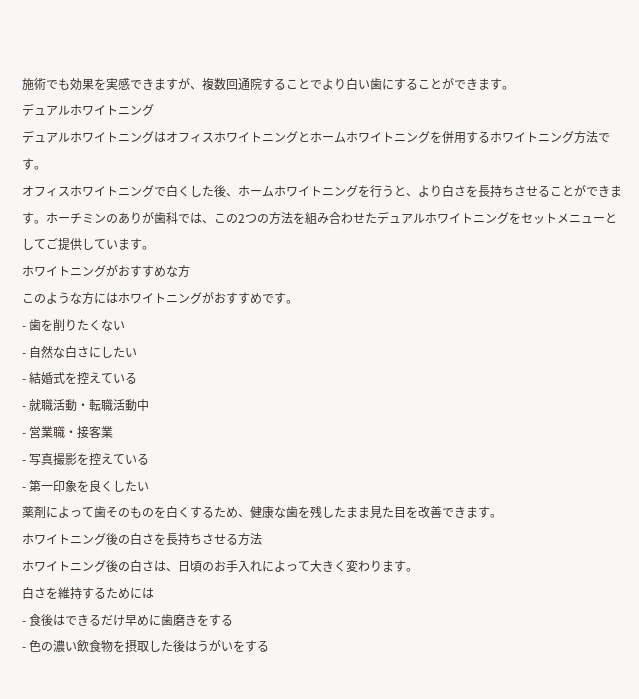施術でも効果を実感できますが、複数回通院することでより白い歯にすることができます。
デュアルホワイトニング
デュアルホワイトニングはオフィスホワイトニングとホームホワイトニングを併用するホワイトニング方法です。
オフィスホワイトニングで白くした後、ホームホワイトニングを行うと、より白さを長持ちさせることができます。ホーチミンのありが歯科では、この2つの方法を組み合わせたデュアルホワイトニングをセットメニューとしてご提供しています。
ホワイトニングがおすすめな方
このような方にはホワイトニングがおすすめです。
- 歯を削りたくない
- 自然な白さにしたい
- 結婚式を控えている
- 就職活動・転職活動中
- 営業職・接客業
- 写真撮影を控えている
- 第一印象を良くしたい
薬剤によって歯そのものを白くするため、健康な歯を残したまま見た目を改善できます。
ホワイトニング後の白さを長持ちさせる方法
ホワイトニング後の白さは、日頃のお手入れによって大きく変わります。
白さを維持するためには
- 食後はできるだけ早めに歯磨きをする
- 色の濃い飲食物を摂取した後はうがいをする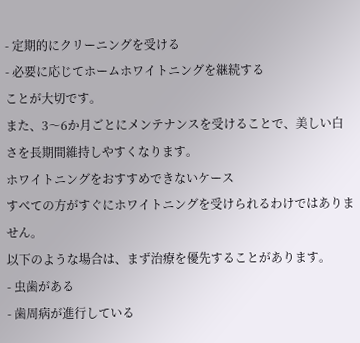- 定期的にクリーニングを受ける
- 必要に応じてホームホワイトニングを継続する
ことが大切です。
また、3〜6か月ごとにメンテナンスを受けることで、美しい白さを長期間維持しやすくなります。
ホワイトニングをおすすめできないケース
すべての方がすぐにホワイトニングを受けられるわけではありません。
以下のような場合は、まず治療を優先することがあります。
- 虫歯がある
- 歯周病が進行している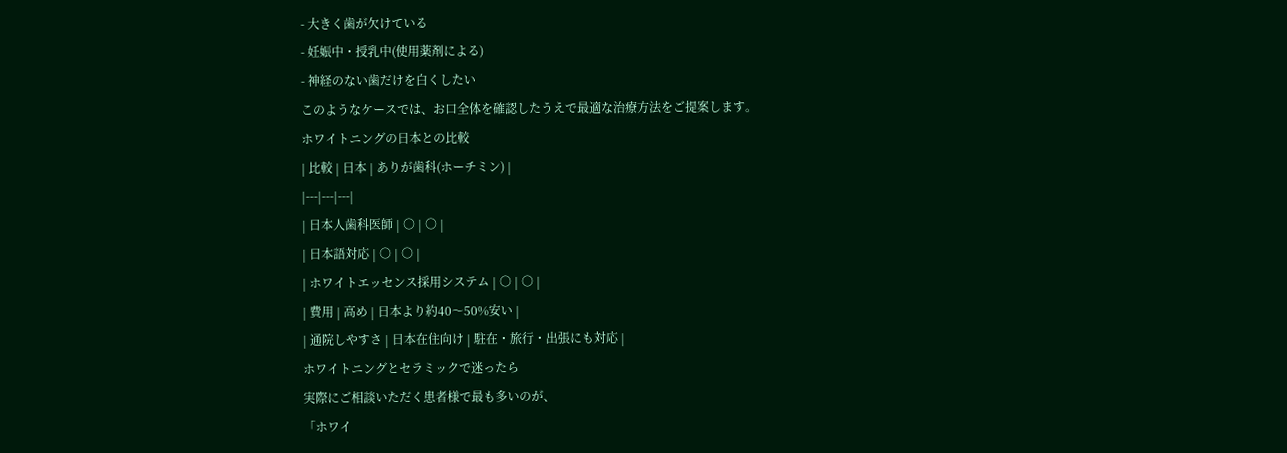- 大きく歯が欠けている
- 妊娠中・授乳中(使用薬剤による)
- 神経のない歯だけを白くしたい
このようなケースでは、お口全体を確認したうえで最適な治療方法をご提案します。
ホワイトニングの日本との比較
| 比較 | 日本 | ありが歯科(ホーチミン) |
|---|---|---|
| 日本人歯科医師 | ○ | ○ |
| 日本語対応 | ○ | ○ |
| ホワイトエッセンス採用システム | ○ | ○ |
| 費用 | 高め | 日本より約40〜50%安い |
| 通院しやすさ | 日本在住向け | 駐在・旅行・出張にも対応 |
ホワイトニングとセラミックで迷ったら
実際にご相談いただく患者様で最も多いのが、
「ホワイ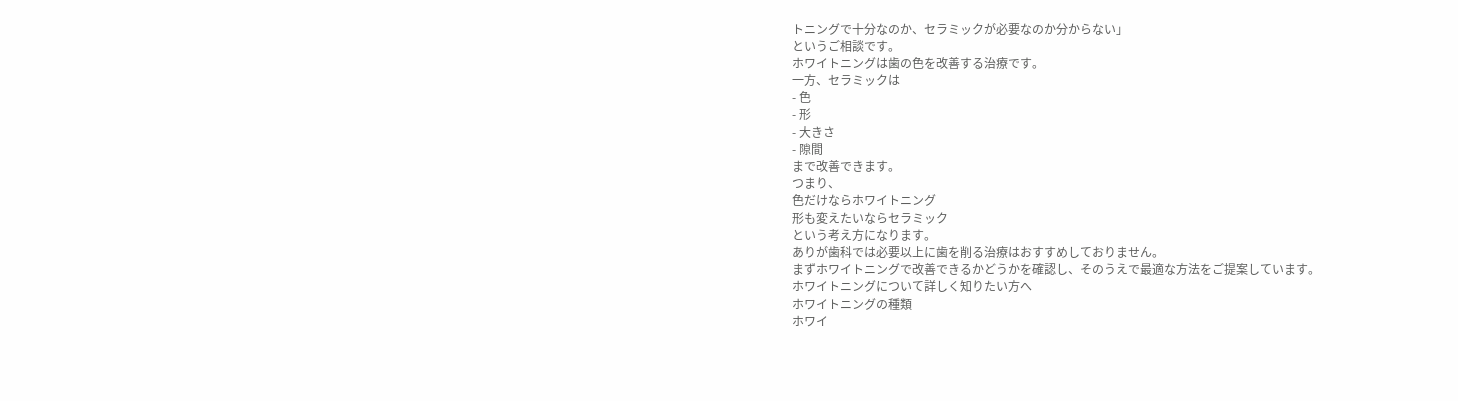トニングで十分なのか、セラミックが必要なのか分からない」
というご相談です。
ホワイトニングは歯の色を改善する治療です。
一方、セラミックは
- 色
- 形
- 大きさ
- 隙間
まで改善できます。
つまり、
色だけならホワイトニング
形も変えたいならセラミック
という考え方になります。
ありが歯科では必要以上に歯を削る治療はおすすめしておりません。
まずホワイトニングで改善できるかどうかを確認し、そのうえで最適な方法をご提案しています。
ホワイトニングについて詳しく知りたい方へ
ホワイトニングの種類
ホワイ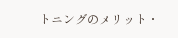トニングのメリット・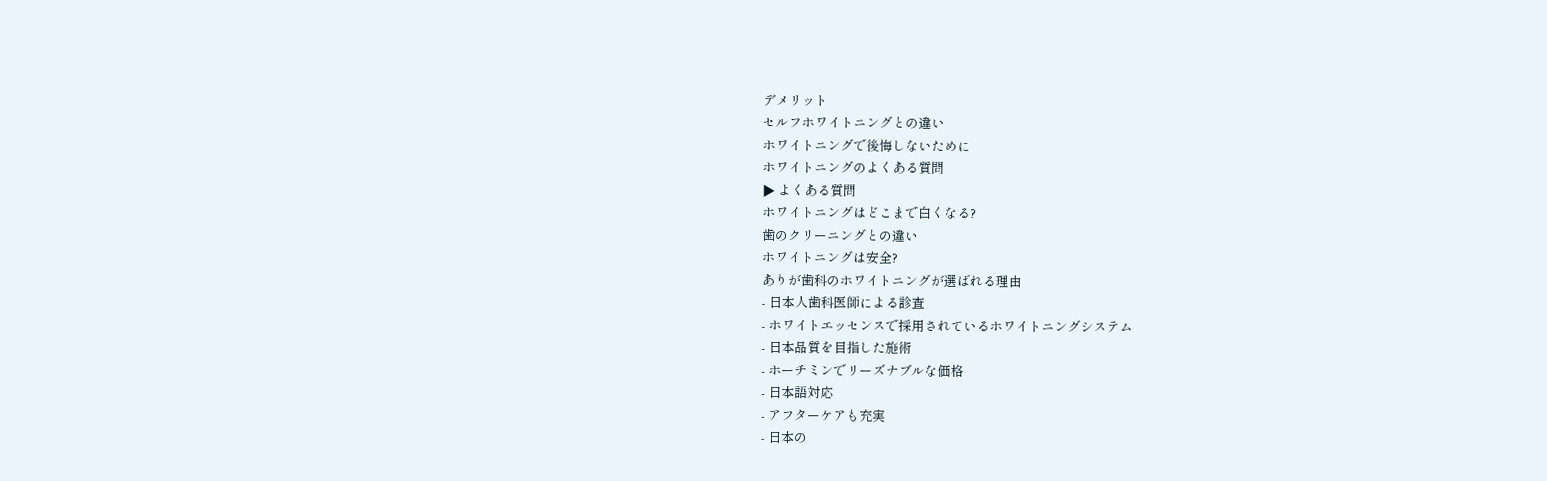デメリット
セルフホワイトニングとの違い
ホワイトニングで後悔しないために
ホワイトニングのよくある質問
▶ よくある質問
ホワイトニングはどこまで白くなる?
歯のクリーニングとの違い
ホワイトニングは安全?
ありが歯科のホワイトニングが選ばれる理由
- 日本人歯科医師による診査
- ホワイトエッセンスで採用されているホワイトニングシステム
- 日本品質を目指した施術
- ホーチミンでリーズナブルな価格
- 日本語対応
- アフターケアも充実
- 日本の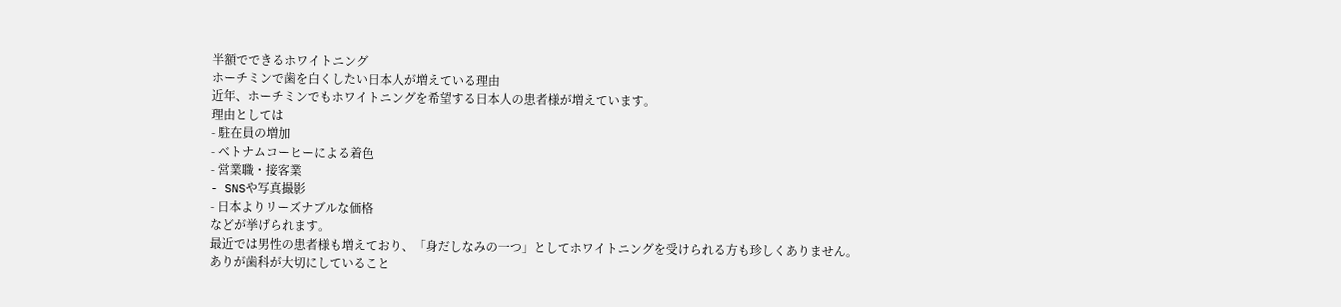半額でできるホワイトニング
ホーチミンで歯を白くしたい日本人が増えている理由
近年、ホーチミンでもホワイトニングを希望する日本人の患者様が増えています。
理由としては
- 駐在員の増加
- ベトナムコーヒーによる着色
- 営業職・接客業
- SNSや写真撮影
- 日本よりリーズナブルな価格
などが挙げられます。
最近では男性の患者様も増えており、「身だしなみの一つ」としてホワイトニングを受けられる方も珍しくありません。
ありが歯科が大切にしていること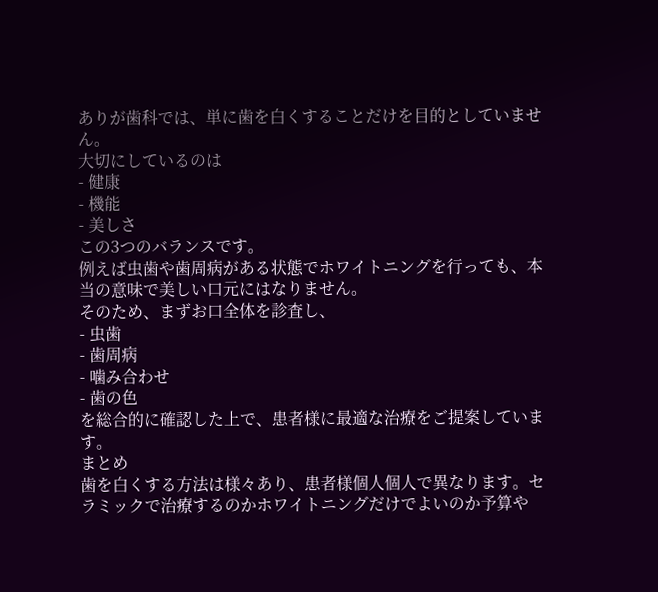ありが歯科では、単に歯を白くすることだけを目的としていません。
大切にしているのは
- 健康
- 機能
- 美しさ
この3つのバランスです。
例えば虫歯や歯周病がある状態でホワイトニングを行っても、本当の意味で美しい口元にはなりません。
そのため、まずお口全体を診査し、
- 虫歯
- 歯周病
- 噛み合わせ
- 歯の色
を総合的に確認した上で、患者様に最適な治療をご提案しています。
まとめ
歯を白くする方法は様々あり、患者様個人個人で異なります。セラミックで治療するのかホワイトニングだけでよいのか予算や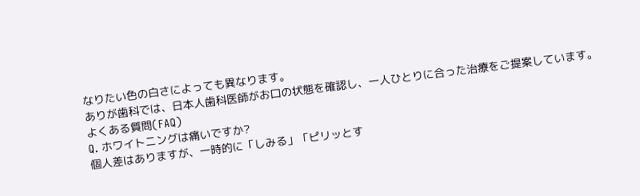なりたい色の白さによっても異なります。
ありが歯科では、日本人歯科医師がお口の状態を確認し、一人ひとりに合った治療をご提案しています。
よくある質問(FAQ)
Q. ホワイトニングは痛いですか?
個人差はありますが、一時的に「しみる」「ピリッとす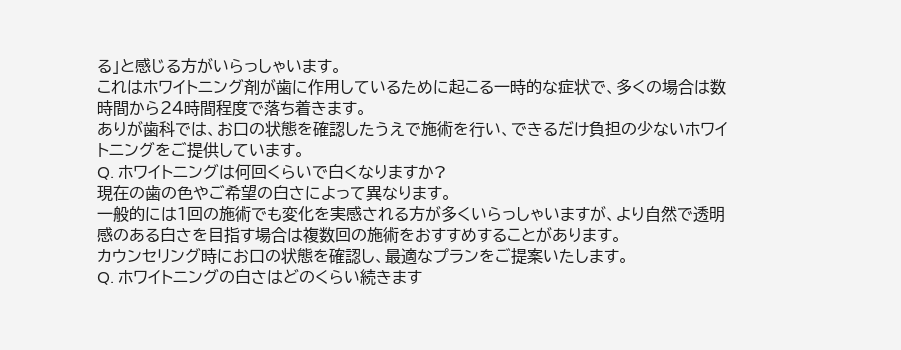る」と感じる方がいらっしゃいます。
これはホワイトニング剤が歯に作用しているために起こる一時的な症状で、多くの場合は数時間から24時間程度で落ち着きます。
ありが歯科では、お口の状態を確認したうえで施術を行い、できるだけ負担の少ないホワイトニングをご提供しています。
Q. ホワイトニングは何回くらいで白くなりますか?
現在の歯の色やご希望の白さによって異なります。
一般的には1回の施術でも変化を実感される方が多くいらっしゃいますが、より自然で透明感のある白さを目指す場合は複数回の施術をおすすめすることがあります。
カウンセリング時にお口の状態を確認し、最適なプランをご提案いたします。
Q. ホワイトニングの白さはどのくらい続きます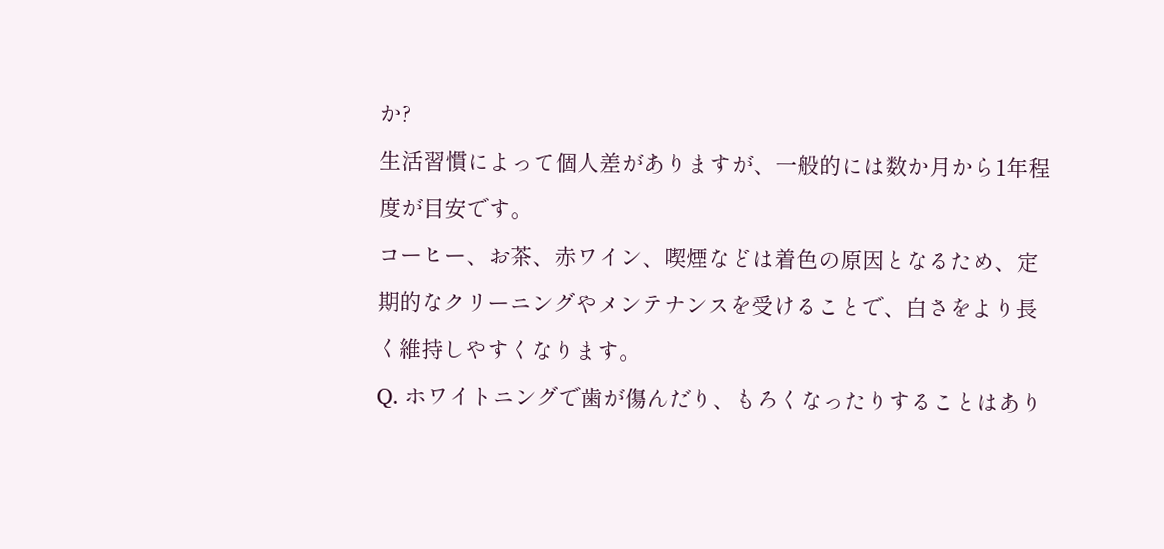か?
生活習慣によって個人差がありますが、一般的には数か月から1年程度が目安です。
コーヒー、お茶、赤ワイン、喫煙などは着色の原因となるため、定期的なクリーニングやメンテナンスを受けることで、白さをより長く維持しやすくなります。
Q. ホワイトニングで歯が傷んだり、もろくなったりすることはあり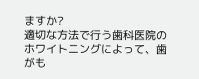ますか?
適切な方法で行う歯科医院のホワイトニングによって、歯がも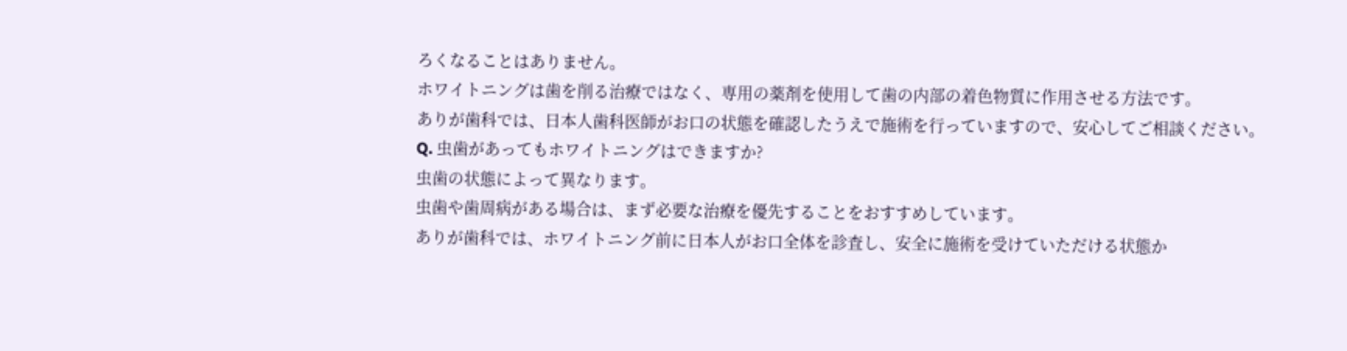ろくなることはありません。
ホワイトニングは歯を削る治療ではなく、専用の薬剤を使用して歯の内部の着色物質に作用させる方法です。
ありが歯科では、日本人歯科医師がお口の状態を確認したうえで施術を行っていますので、安心してご相談ください。
Q. 虫歯があってもホワイトニングはできますか?
虫歯の状態によって異なります。
虫歯や歯周病がある場合は、まず必要な治療を優先することをおすすめしています。
ありが歯科では、ホワイトニング前に日本人がお口全体を診査し、安全に施術を受けていただける状態か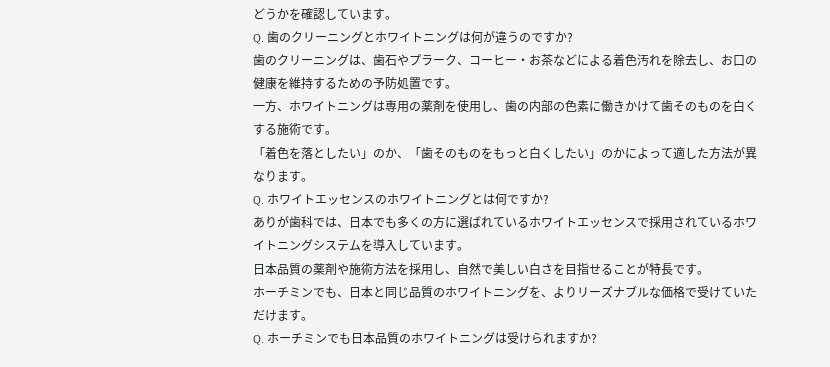どうかを確認しています。
Q. 歯のクリーニングとホワイトニングは何が違うのですか?
歯のクリーニングは、歯石やプラーク、コーヒー・お茶などによる着色汚れを除去し、お口の健康を維持するための予防処置です。
一方、ホワイトニングは専用の薬剤を使用し、歯の内部の色素に働きかけて歯そのものを白くする施術です。
「着色を落としたい」のか、「歯そのものをもっと白くしたい」のかによって適した方法が異なります。
Q. ホワイトエッセンスのホワイトニングとは何ですか?
ありが歯科では、日本でも多くの方に選ばれているホワイトエッセンスで採用されているホワイトニングシステムを導入しています。
日本品質の薬剤や施術方法を採用し、自然で美しい白さを目指せることが特長です。
ホーチミンでも、日本と同じ品質のホワイトニングを、よりリーズナブルな価格で受けていただけます。
Q. ホーチミンでも日本品質のホワイトニングは受けられますか?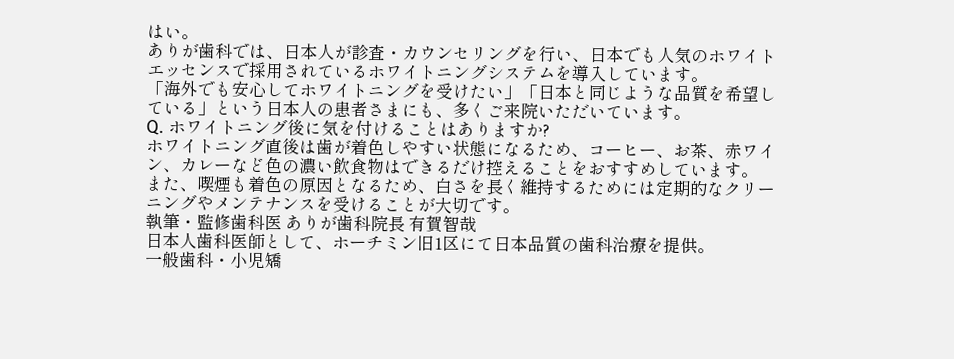はい。
ありが歯科では、日本人が診査・カウンセリングを行い、日本でも人気のホワイトエッセンスで採用されているホワイトニングシステムを導入しています。
「海外でも安心してホワイトニングを受けたい」「日本と同じような品質を希望している」という日本人の患者さまにも、多くご来院いただいています。
Q. ホワイトニング後に気を付けることはありますか?
ホワイトニング直後は歯が着色しやすい状態になるため、コーヒー、お茶、赤ワイン、カレーなど色の濃い飲食物はできるだけ控えることをおすすめしています。
また、喫煙も着色の原因となるため、白さを長く維持するためには定期的なクリーニングやメンテナンスを受けることが大切です。
執筆・監修歯科医 ありが歯科院長 有賀智哉
日本人歯科医師として、ホーチミン旧1区にて日本品質の歯科治療を提供。
一般歯科・小児矯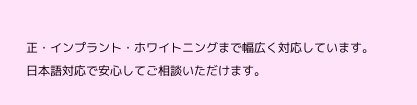正・インプラント・ホワイトニングまで幅広く対応しています。
日本語対応で安心してご相談いただけます。